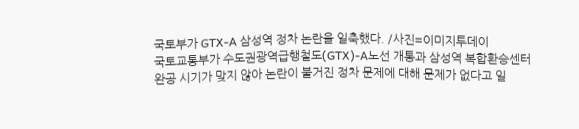국토부가 GTX-A 삼성역 정차 논란을 일축했다. /사진=이미지투데이
국토교통부가 수도권광역급행철도(GTX)-A노선 개통과 삼성역 복합환승센터 완공 시기가 맞지 않아 논란이 불거진 정차 문제에 대해 문제가 없다고 일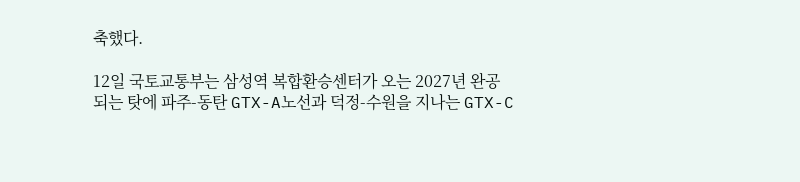축했다.

12일 국토교통부는 삼성역 복합환승센터가 오는 2027년 완공되는 탓에 파주-동탄 GTX-A노선과 덕정-수원을 지나는 GTX-C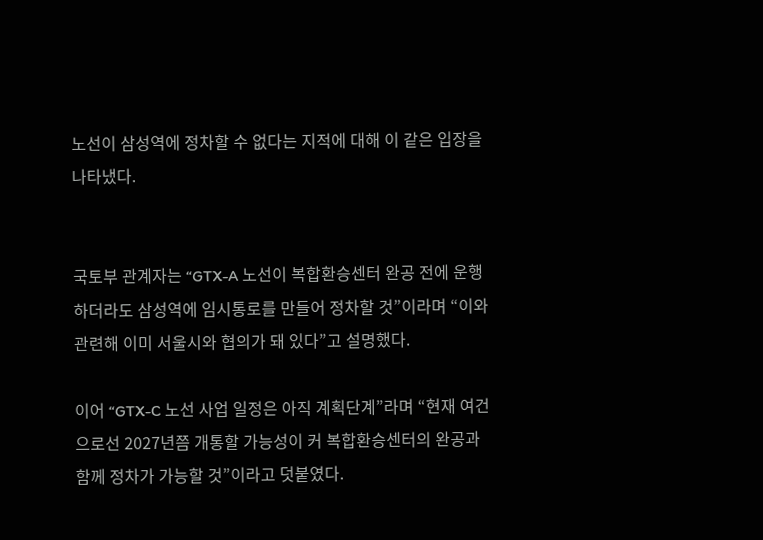노선이 삼성역에 정차할 수 없다는 지적에 대해 이 같은 입장을 나타냈다.


국토부 관계자는 “GTX-A 노선이 복합환승센터 완공 전에 운행하더라도 삼성역에 임시통로를 만들어 정차할 것”이라며 “이와 관련해 이미 서울시와 협의가 돼 있다”고 설명했다.

이어 “GTX-C 노선 사업 일정은 아직 계획단계”라며 “현재 여건으로선 2027년쯤 개통할 가능성이 커 복합환승센터의 완공과 함께 정차가 가능할 것”이라고 덧붙였다.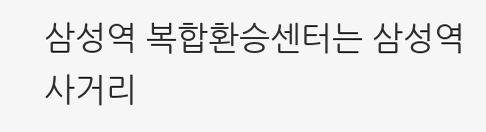삼성역 복합환승센터는 삼성역 사거리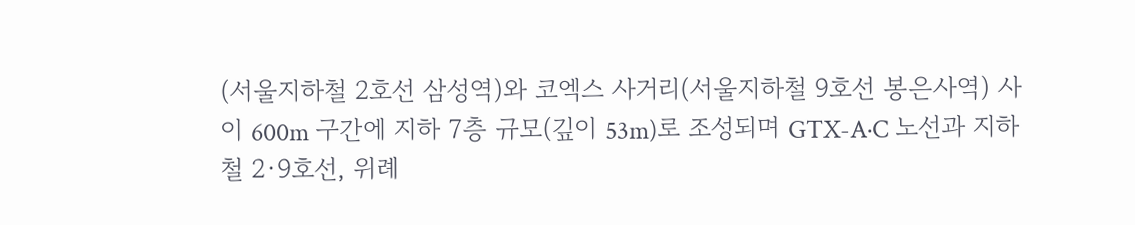(서울지하철 2호선 삼성역)와 코엑스 사거리(서울지하철 9호선 봉은사역) 사이 600m 구간에 지하 7층 규모(깊이 53m)로 조성되며 GTX-A·C 노선과 지하철 2·9호선, 위례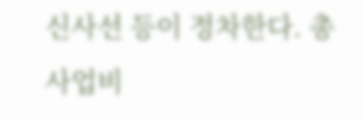신사선 등이 정차한다. 총 사업비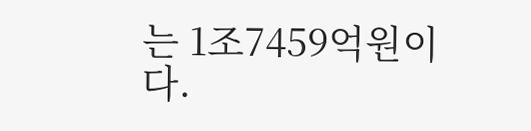는 1조7459억원이다.